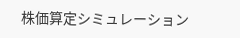株価算定シミュレーション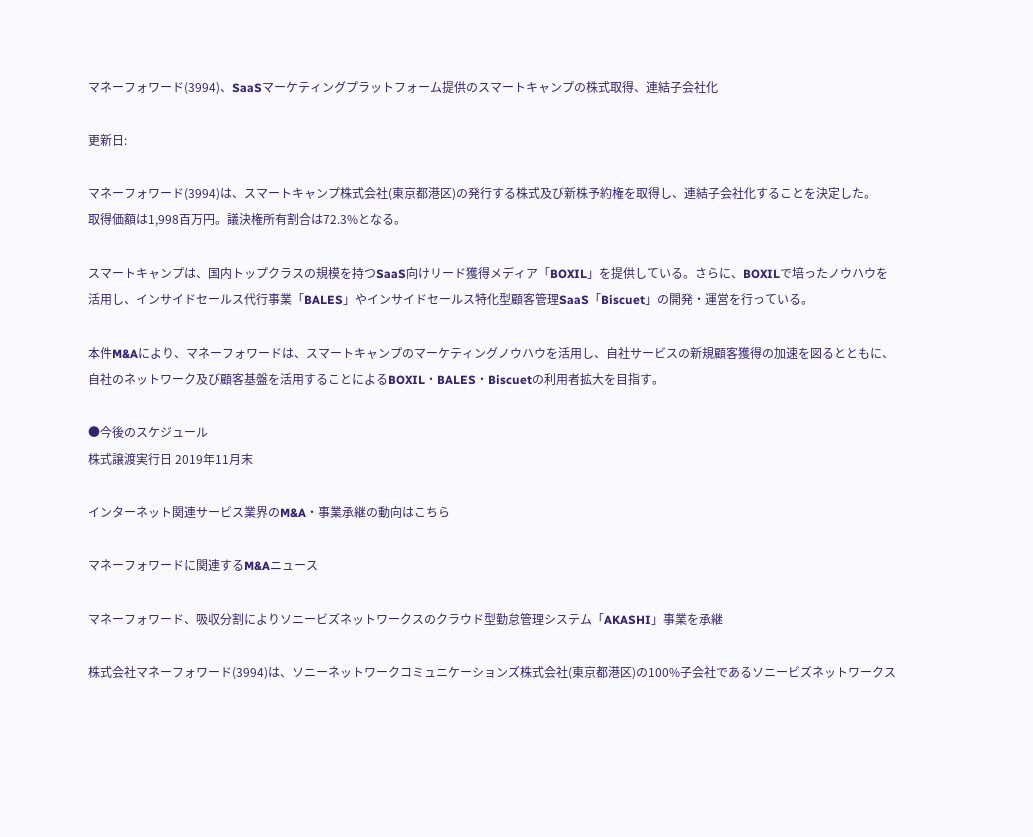マネーフォワード(3994)、SaaSマーケティングプラットフォーム提供のスマートキャンプの株式取得、連結子会社化

更新日:

マネーフォワード(3994)は、スマートキャンプ株式会社(東京都港区)の発行する株式及び新株予約権を取得し、連結子会社化することを決定した。
取得価額は1,998百万円。議決権所有割合は72.3%となる。

スマートキャンプは、国内トップクラスの規模を持つSaaS向けリード獲得メディア「BOXIL」を提供している。さらに、BOXILで培ったノウハウを活用し、インサイドセールス代行事業「BALES」やインサイドセールス特化型顧客管理SaaS「Biscuet」の開発・運営を行っている。

本件M&Aにより、マネーフォワードは、スマートキャンプのマーケティングノウハウを活用し、自社サービスの新規顧客獲得の加速を図るとともに、自社のネットワーク及び顧客基盤を活用することによるBOXIL・BALES・Biscuetの利用者拡大を目指す。

●今後のスケジュール
株式譲渡実行日 2019年11月末

インターネット関連サービス業界のM&A・事業承継の動向はこちら

マネーフォワードに関連するM&Aニュース

マネーフォワード、吸収分割によりソニービズネットワークスのクラウド型勤怠管理システム「AKASHI」事業を承継

株式会社マネーフォワード(3994)は、ソニーネットワークコミュニケーションズ株式会社(東京都港区)の100%子会社であるソニービズネットワークス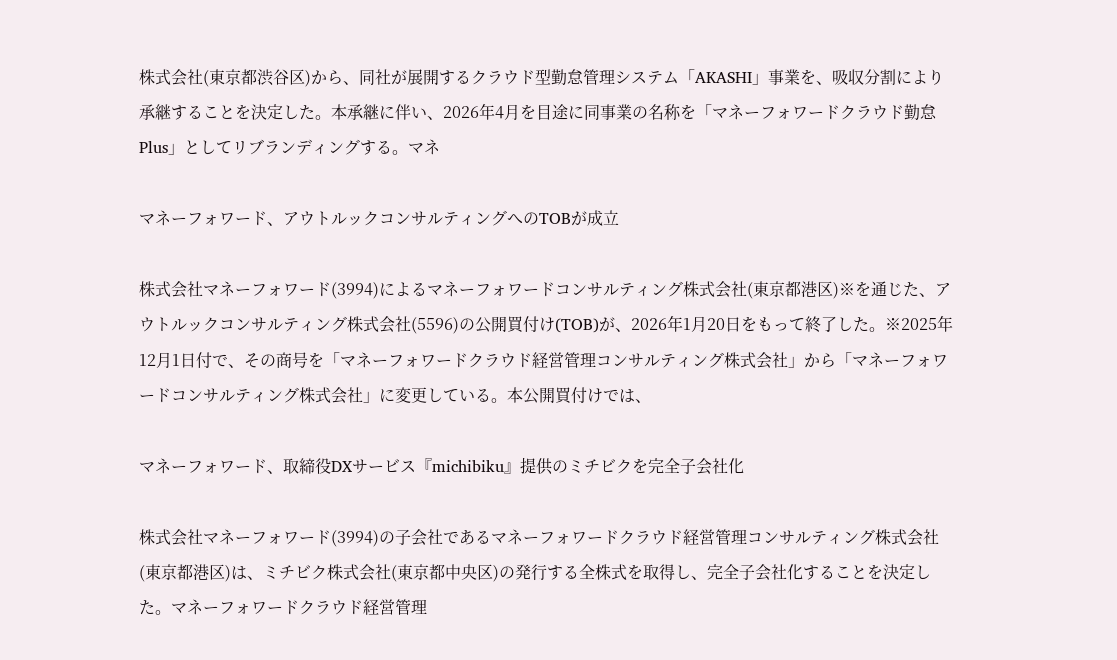株式会社(東京都渋谷区)から、同社が展開するクラウド型勤怠管理システム「AKASHI」事業を、吸収分割により承継することを決定した。本承継に伴い、2026年4月を目途に同事業の名称を「マネーフォワードクラウド勤怠Plus」としてリブランディングする。マネ

マネーフォワード、アウトルックコンサルティングへのTOBが成立

株式会社マネーフォワード(3994)によるマネーフォワードコンサルティング株式会社(東京都港区)※を通じた、アウトルックコンサルティング株式会社(5596)の公開買付け(TOB)が、2026年1月20日をもって終了した。※2025年12月1日付で、その商号を「マネーフォワードクラウド経営管理コンサルティング株式会社」から「マネーフォワードコンサルティング株式会社」に変更している。本公開買付けでは、

マネーフォワード、取締役DXサービス『michibiku』提供のミチビクを完全子会社化

株式会社マネーフォワード(3994)の子会社であるマネーフォワードクラウド経営管理コンサルティング株式会社(東京都港区)は、ミチビク株式会社(東京都中央区)の発行する全株式を取得し、完全子会社化することを決定した。マネーフォワードクラウド経営管理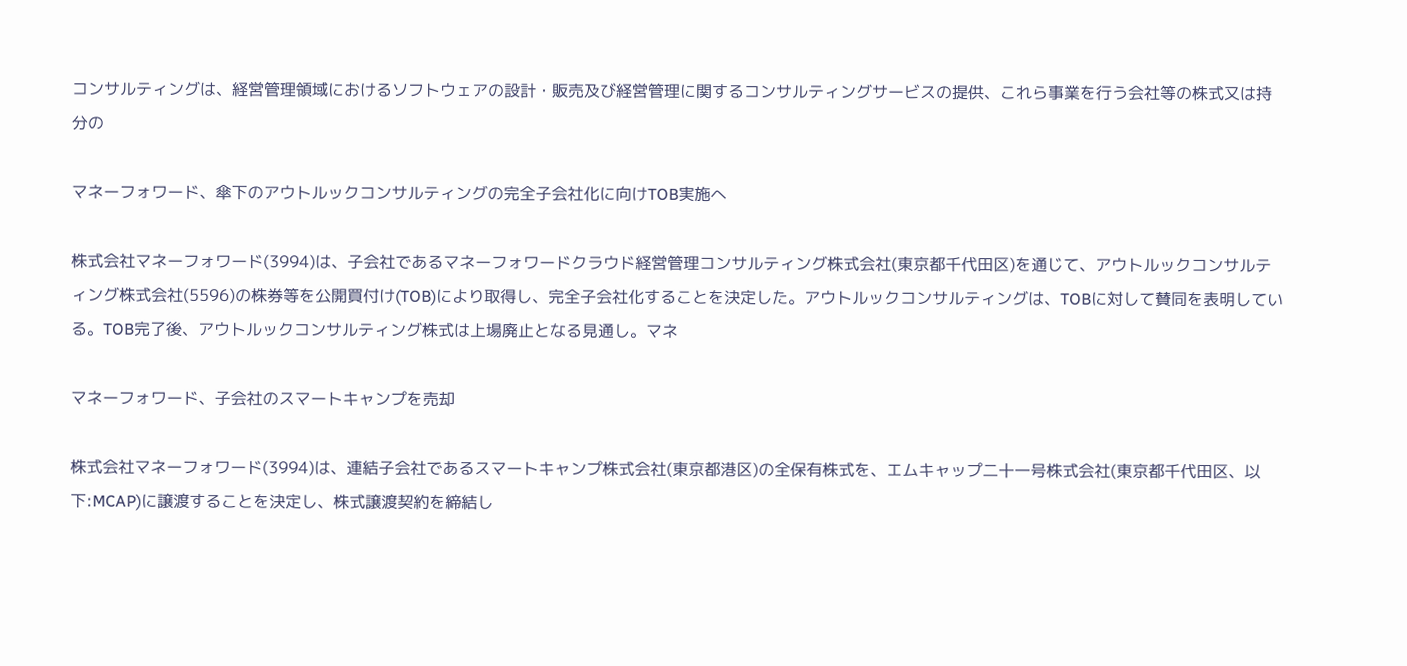コンサルティングは、経営管理領域におけるソフトウェアの設計・販売及び経営管理に関するコンサルティングサービスの提供、これら事業を行う会社等の株式又は持分の

マネーフォワード、傘下のアウトルックコンサルティングの完全子会社化に向けTOB実施へ

株式会社マネーフォワード(3994)は、子会社であるマネーフォワードクラウド経営管理コンサルティング株式会社(東京都千代田区)を通じて、アウトルックコンサルティング株式会社(5596)の株券等を公開買付け(TOB)により取得し、完全子会社化することを決定した。アウトルックコンサルティングは、TOBに対して賛同を表明している。TOB完了後、アウトルックコンサルティング株式は上場廃止となる見通し。マネ

マネーフォワード、子会社のスマートキャンプを売却

株式会社マネーフォワード(3994)は、連結子会社であるスマートキャンプ株式会社(東京都港区)の全保有株式を、エムキャップ二十一号株式会社(東京都千代田区、以下:MCAP)に譲渡することを決定し、株式譲渡契約を締結し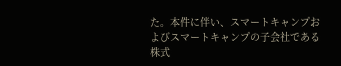た。本件に伴い、スマートキャンプおよびスマートキャンプの子会社である株式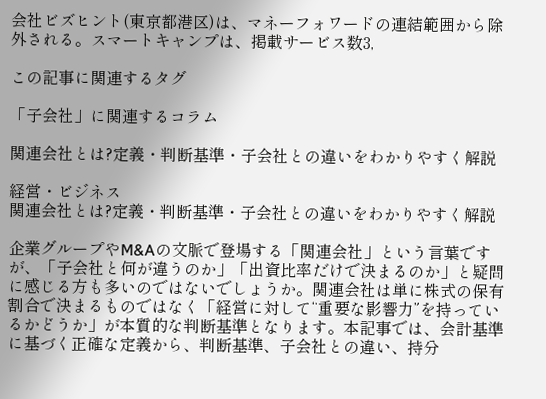会社ビズヒント(東京都港区)は、マネーフォワードの連結範囲から除外される。スマートキャンプは、掲載サービス数3,

この記事に関連するタグ

「子会社」に関連するコラム

関連会社とは?定義・判断基準・子会社との違いをわかりやすく解説

経営・ビジネス
関連会社とは?定義・判断基準・子会社との違いをわかりやすく解説

企業グループやM&Aの文脈で登場する「関連会社」という言葉ですが、「子会社と何が違うのか」「出資比率だけで決まるのか」と疑問に感じる方も多いのではないでしょうか。関連会社は単に株式の保有割合で決まるものではなく「経営に対して“重要な影響力”を持っているかどうか」が本質的な判断基準となります。本記事では、会計基準に基づく正確な定義から、判断基準、子会社との違い、持分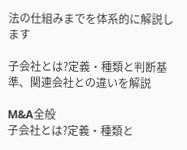法の仕組みまでを体系的に解説します

子会社とは?定義・種類と判断基準、関連会社との違いを解説

M&A全般
子会社とは?定義・種類と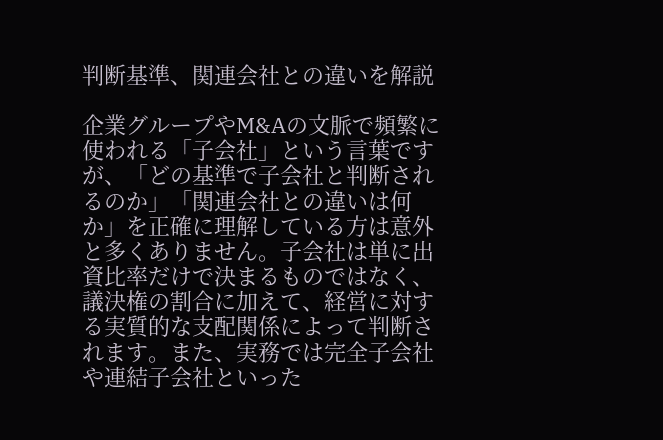判断基準、関連会社との違いを解説

企業グループやM&Aの文脈で頻繁に使われる「子会社」という言葉ですが、「どの基準で子会社と判断されるのか」「関連会社との違いは何か」を正確に理解している方は意外と多くありません。子会社は単に出資比率だけで決まるものではなく、議決権の割合に加えて、経営に対する実質的な支配関係によって判断されます。また、実務では完全子会社や連結子会社といった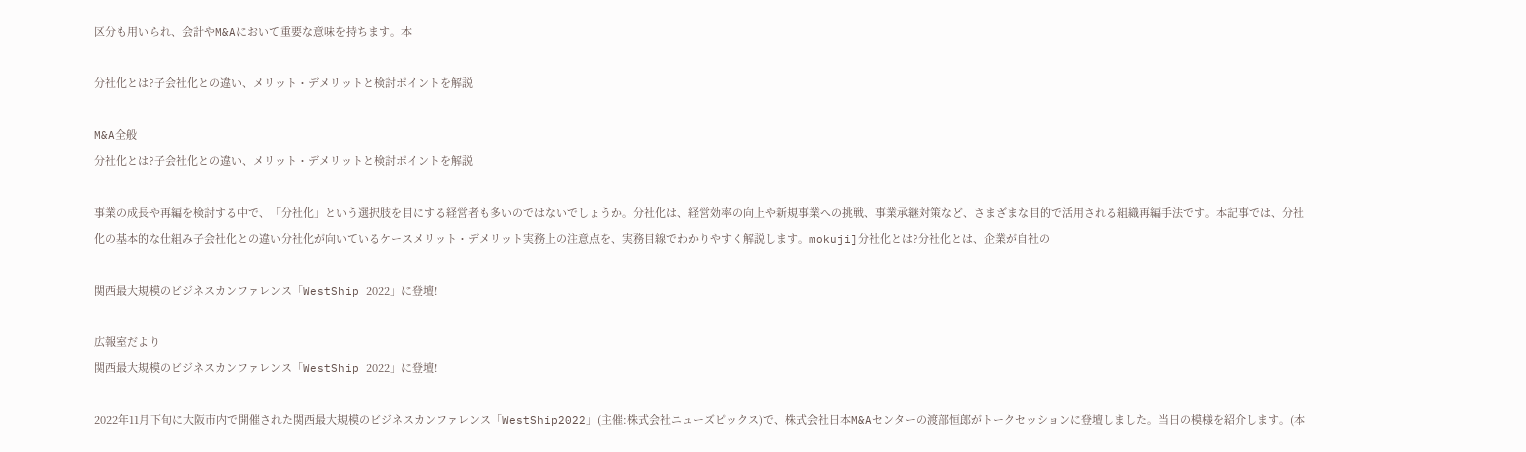区分も用いられ、会計やM&Aにおいて重要な意味を持ちます。本

分社化とは?子会社化との違い、メリット・デメリットと検討ポイントを解説

M&A全般
分社化とは?子会社化との違い、メリット・デメリットと検討ポイントを解説

事業の成長や再編を検討する中で、「分社化」という選択肢を目にする経営者も多いのではないでしょうか。分社化は、経営効率の向上や新規事業への挑戦、事業承継対策など、さまざまな目的で活用される組織再編手法です。本記事では、分社化の基本的な仕組み子会社化との違い分社化が向いているケースメリット・デメリット実務上の注意点を、実務目線でわかりやすく解説します。mokuji]分社化とは?分社化とは、企業が自社の

関西最大規模のビジネスカンファレンス「WestShip 2022」に登壇!

広報室だより
関西最大規模のビジネスカンファレンス「WestShip 2022」に登壇!

2022年11月下旬に大阪市内で開催された関西最大規模のビジネスカンファレンス「WestShip2022」(主催:株式会社ニューズピックス)で、株式会社日本M&Aセンターの渡部恒郎がトークセッションに登壇しました。当日の模様を紹介します。(本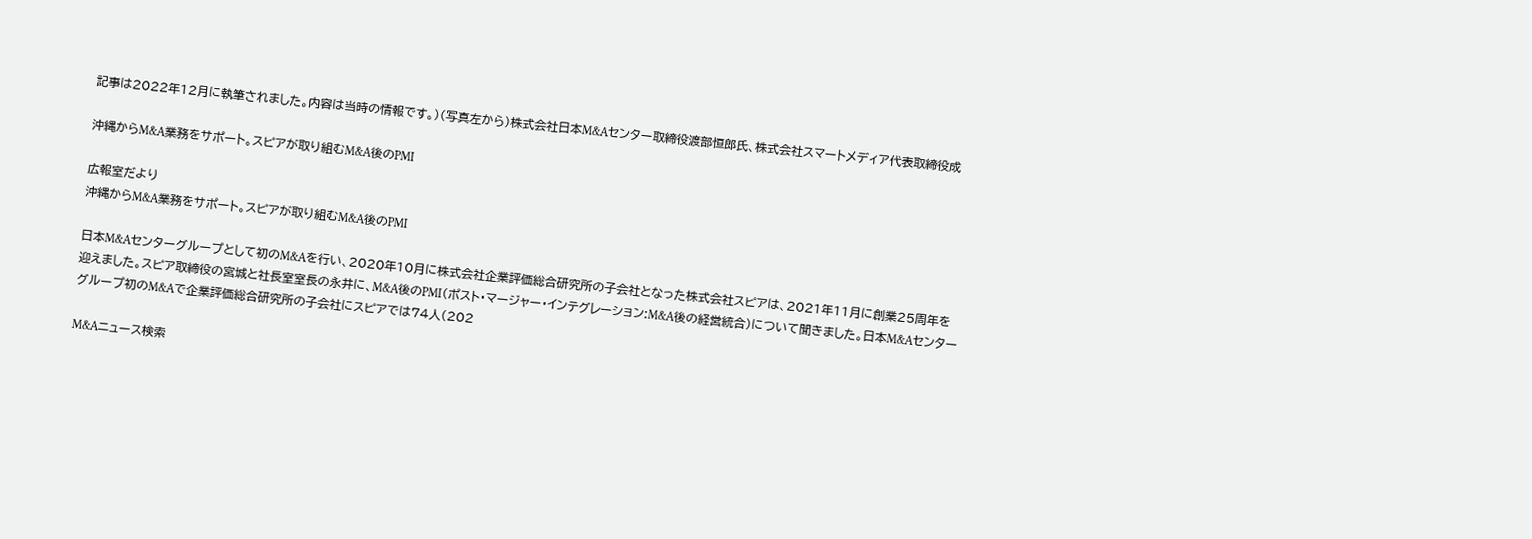記事は2022年12月に執筆されました。内容は当時の情報です。)(写真左から)株式会社日本M&Aセンター取締役渡部恒郎氏、株式会社スマートメディア代表取締役成

沖縄からM&A業務をサポート。スピアが取り組むM&A後のPMI

広報室だより
沖縄からM&A業務をサポート。スピアが取り組むM&A後のPMI

日本M&Aセンターグループとして初のM&Aを行い、2020年10月に株式会社企業評価総合研究所の子会社となった株式会社スピアは、2021年11月に創業25周年を迎えました。スピア取締役の宮城と社長室室長の永井に、M&A後のPMI(ポスト・マージャー・インテグレーション:M&A後の経営統合)について聞きました。日本M&Aセンターグループ初のM&Aで企業評価総合研究所の子会社にスピアでは74人(202

M&Aニュース検索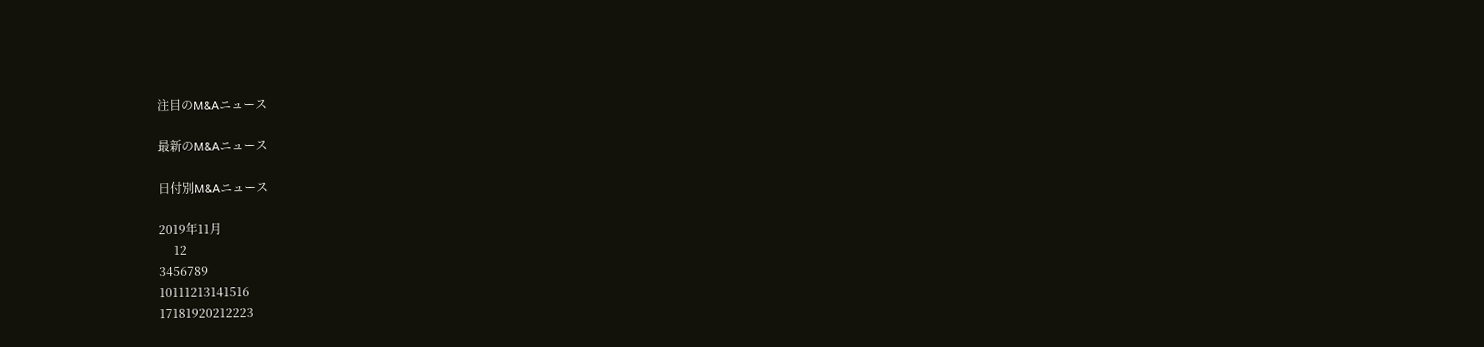注目のM&Aニュース

最新のM&Aニュース

日付別M&Aニュース

2019年11月
     12
3456789
10111213141516
17181920212223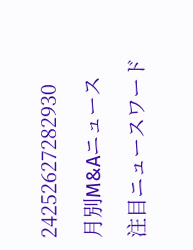24252627282930

月別M&Aニュース

注目ニュースワード